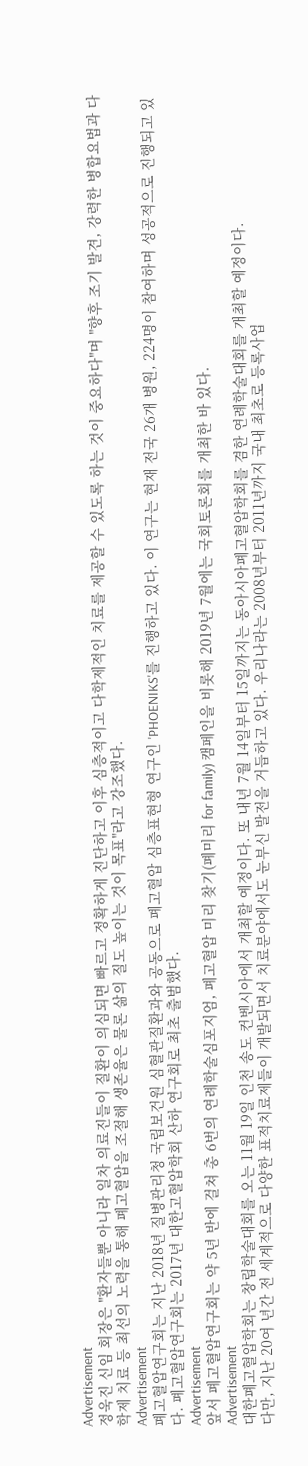Advertisement
정욱진 신임 회장은 "환자들뿐 아니라 일차 의료진들이 질환이 의심되면 빠르고 정확하게 진단하고 이후 심층적이고 다학제적인 치료를 제공할 수 있도록 하는 것이 중요하다"며 "향후 조기 발견, 강력한 병합요법과 다학제 치료 등 최선의 노력을 통해 폐고혈압을 조절해 생존율은 물론 삶의 질도 높이는 것이 목표"라고 강조했다.
Advertisement
폐고혈압연구회는 지난 2018년 질병관리청 국립보건원 심혈관질환과와 공동으로 폐고혈압 심층표현형 연구인 'PHOENIKS'를 진행하고 있다. 이 연구는 현재 전국 26개 병원, 224명이 참여하며 성공적으로 진행되고 있다. 폐고혈압연구회는 2017년 대한고혈압학회 산하 연구회로 최초 출범했다.
Advertisement
앞서 폐고혈압연구회는 약 5년 반에 걸쳐 총 6번의 연례학술심포지엄, 폐고혈압 미리 찾기(폐미리 for family) 캠페인을 비롯해 2019년 7월에는 국회토론회를 개최한 바 있다.
Advertisement
대한폐고혈압학회는 창립학술대회를 오는 11월 19일 인천 송도 컨벤시아에서 개최할 예정이다. 또 내년 7월 14일부터 15일까지는 동아시아폐고혈압학회를 겸한 연례학술대회를 개최할 예정이다.
다만, 지난 20여 년간 전 세계적으로 다양한 표적치료제들이 개발되면서 치료분야에서도 눈부신 발전을 거듭하고 있다. 우리나라는 2008년부터 2011년까지 국내 최초로 등록사업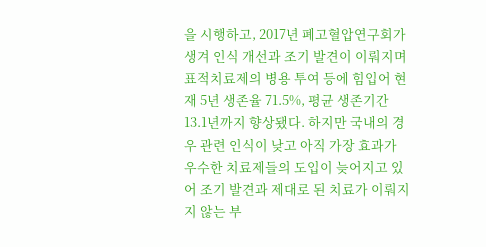을 시행하고, 2017년 폐고혈압연구회가 생겨 인식 개선과 조기 발견이 이뤄지며 표적치료제의 병용 투여 등에 힘입어 현재 5년 생존율 71.5%, 평균 생존기간 13.1년까지 향상됐다. 하지만 국내의 경우 관련 인식이 낮고 아직 가장 효과가 우수한 치료제들의 도입이 늦어지고 있어 조기 발견과 제대로 된 치료가 이뤄지지 않는 부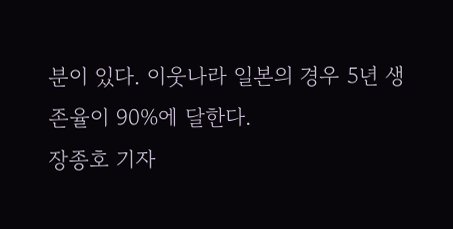분이 있다. 이웃나라 일본의 경우 5년 생존율이 90%에 달한다.
장종호 기자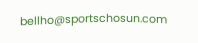bellho@sportschosun.com